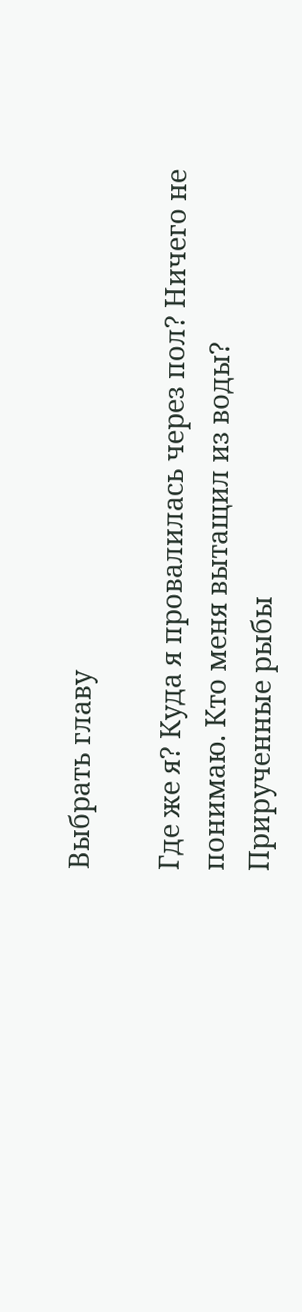Выбрать главу

Где же я? Куда я провалилась через пол? Ничего не понимаю. Кто меня вытащил из воды? Прирученные рыбы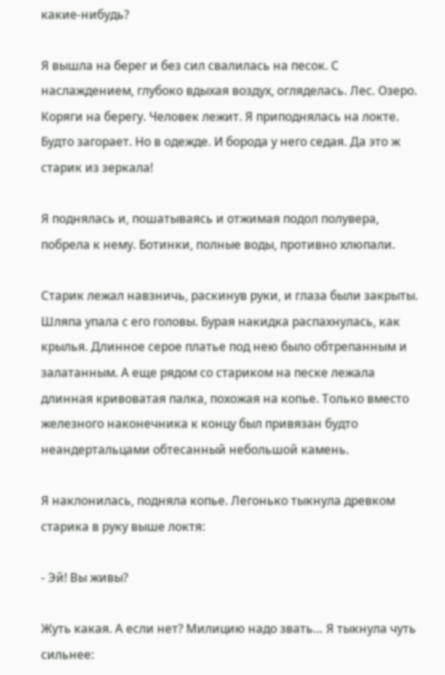какие-нибудь?

Я вышла на берег и без сил свалилась на песок. С наслаждением, глубоко вдыхая воздух, огляделась. Лес. Озеро. Коряги на берегу. Человек лежит. Я приподнялась на локте. Будто загорает. Но в одежде. И борода у него седая. Да это ж старик из зеркала!

Я поднялась и, пошатываясь и отжимая подол полувера, побрела к нему. Ботинки, полные воды, противно хлюпали.

Старик лежал навзничь, раскинув руки, и глаза были закрыты. Шляпа упала с его головы. Бурая накидка распахнулась, как крылья. Длинное серое платье под нею было обтрепанным и залатанным. А еще рядом со стариком на песке лежала длинная кривоватая палка, похожая на копье. Только вместо железного наконечника к концу был привязан будто неандертальцами обтесанный небольшой камень.

Я наклонилась, подняла копье. Легонько тыкнула древком старика в руку выше локтя:

- Эй! Вы живы?

Жуть какая. А если нет? Милицию надо звать… Я тыкнула чуть сильнее: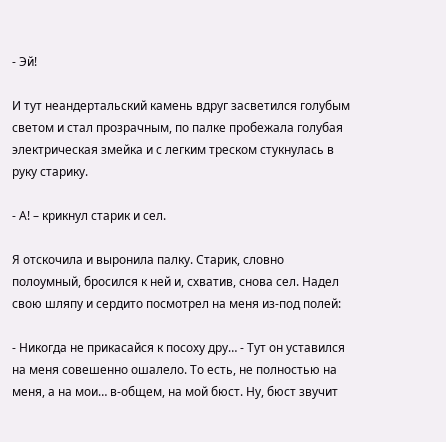- Эй!

И тут неандертальский камень вдруг засветился голубым светом и стал прозрачным, по палке пробежала голубая электрическая змейка и с легким треском стукнулась в руку старику.

- А! – крикнул старик и сел.

Я отскочила и выронила палку. Старик, словно полоумный, бросился к ней и, схватив, снова сел. Надел свою шляпу и сердито посмотрел на меня из-под полей:

- Никогда не прикасайся к посоху дру… - Тут он уставился на меня совешенно ошалело. То есть, не полностью на меня, а на мои… в-общем, на мой бюст. Ну, бюст звучит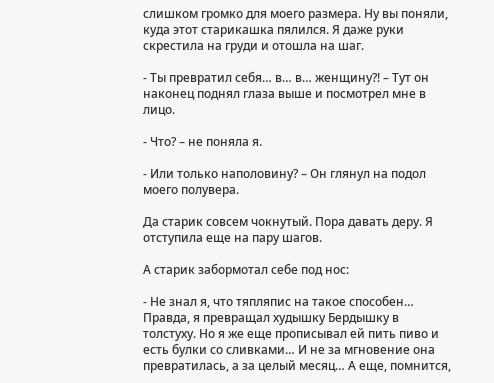слишком громко для моего размера. Ну вы поняли, куда этот старикашка пялился. Я даже руки скрестила на груди и отошла на шаг.

- Ты превратил себя… в… в… женщину?! – Тут он наконец поднял глаза выше и посмотрел мне в лицо.

- Что? – не поняла я.

- Или только наполовину? – Он глянул на подол моего полувера.

Да старик совсем чокнутый. Пора давать деру. Я отступила еще на пару шагов.

А старик забормотал себе под нос:

- Не знал я, что тяпляпис на такое способен… Правда, я превращал худышку Бердышку в толстуху. Но я же еще прописывал ей пить пиво и есть булки со сливками… И не за мгновение она превратилась, а за целый месяц… А еще, помнится,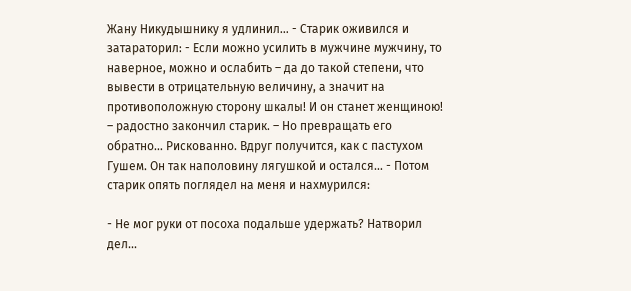Жану Никудышнику я удлинил… - Старик оживился и затараторил: - Если можно усилить в мужчине мужчину, то наверное, можно и ослабить – да до такой степени, что вывести в отрицательную величину, а значит на противоположную сторону шкалы! И он станет женщиною! – радостно закончил старик. – Но превращать его обратно… Рискованно. Вдруг получится, как с пастухом Гушем. Он так наполовину лягушкой и остался… - Потом старик опять поглядел на меня и нахмурился:

- Не мог руки от посоха подальше удержать? Натворил дел…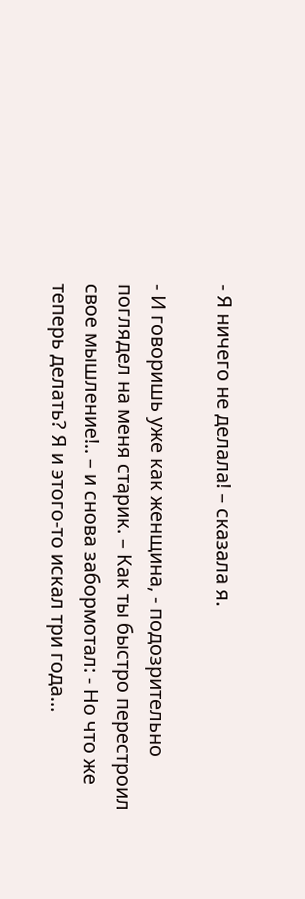- Я ничего не делала! – сказала я.

- И говоришь уже как женщина, - подозрительно поглядел на меня старик. – Как ты быстро перестроил свое мышление!.. – и снова забормотал: - Но что же теперь делать? Я и этого-то искал три года…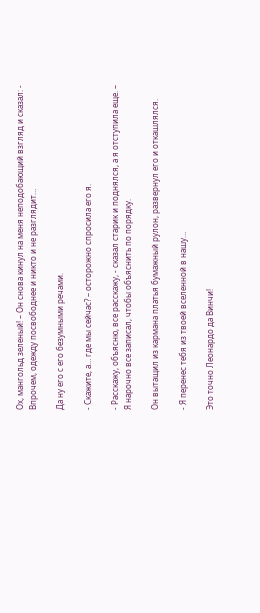Ох, мангольд зеленый! – Он снова кинул на меня неподобающий взгляд и сказал: - Впрочем, одежду посвободнее и никто и не разглядит…

Да ну его с его безумными речами.

- Скажите, а… где мы сейчас? – осторожно спросила его я.

- Расскажу, объясню, все расскажу, - сказал старик и поднялся, а я отступила еще. – Я нарочно все записал, чтобы объяснить по порядку.

Он вытащил из кармана платья бумажный рулон, развернул его и откашлялся.

- Я перенес тебя из твоей вселенной в нашу…

Это точно Леонардо да Винчи!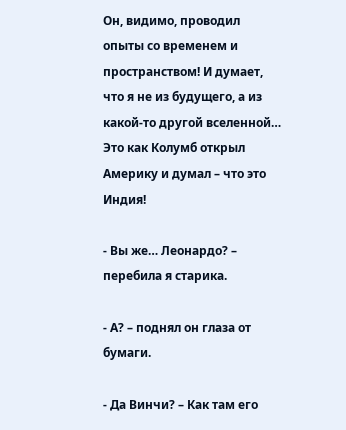Он, видимо, проводил опыты со временем и пространством! И думает, что я не из будущего, а из какой-то другой вселенной… Это как Колумб открыл Америку и думал – что это Индия!

- Вы же… Леонардо? – перебила я старика.

- А? – поднял он глаза от бумаги.

- Да Винчи? – Как там его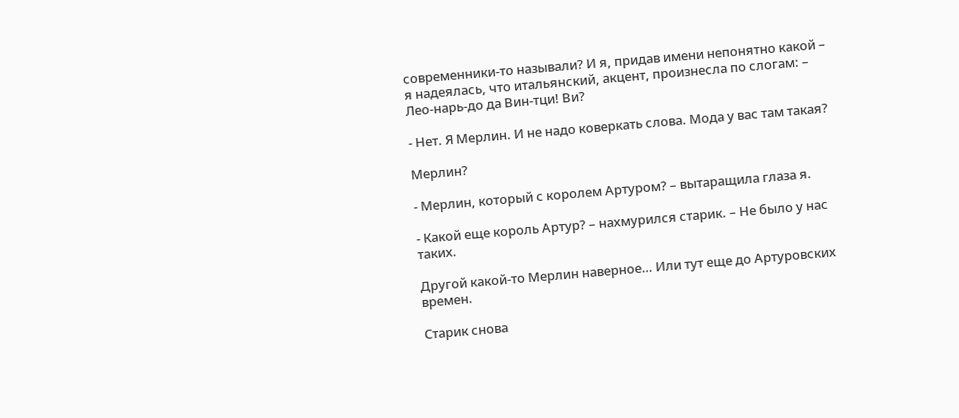современники-то называли? И я, придав имени непонятно какой – я надеялась, что итальянский, акцент, произнесла по слогам: – Лео-нарь-до да Вин-тци! Ви?

- Нет. Я Мерлин. И не надо коверкать слова. Мода у вас там такая?

Мерлин?

- Мерлин, который с королем Артуром? – вытаращила глаза я.

- Какой еще король Артур? – нахмурился старик. – Не было у нас таких.

Другой какой-то Мерлин наверное… Или тут еще до Артуровских времен.

Старик снова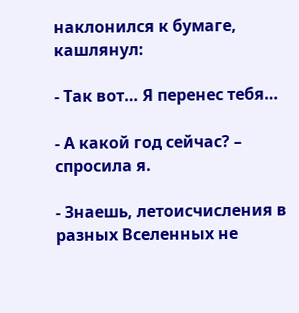наклонился к бумаге, кашлянул:

- Так вот… Я перенес тебя…

- А какой год сейчас? – спросила я.

- Знаешь, летоисчисления в разных Вселенных не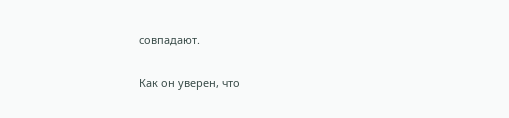совпадают.

Как он уверен, что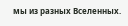мы из разных Вселенных.